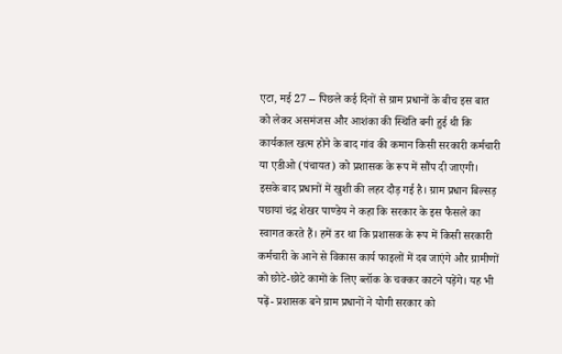एटा, मई 27 -- पिछले कई दिनों से ग्राम प्रधानों के बीच इस बात को लेकर असमंजस और आशंका की स्थिति बनी हुई थी कि कार्यकाल खत्म होने के बाद गांव की कमान किसी सरकारी कर्मचारी या एडीओ (पंचायत) को प्रशासक के रूप में सौंप दी जाएगी। इसके बाद प्रधानों में खुशी की लहर दौड़ गई है। ग्राम प्रधान बिल्सड़ पछायां चंद्र शेखर पाण्डेय ने कहा कि सरकार के इस फैसले का स्वागत करते हैं। हमें डर था कि प्रशासक के रूप में किसी सरकारी कर्मचारी के आने से विकास कार्य फाइलों में दब जाएंगे और ग्रामीणों को छोटे-छोटे कामों के लिए ब्लॉक के चक्कर काटने पड़ेंगे। यह भी पढ़ें- प्रशासक बने ग्राम प्रधानों ने योगी सरकार को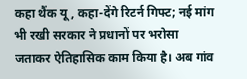कहा थैंक यू, कहा-देंगे रिटर्न गिफ्ट; नई मांग भी रखी सरकार ने प्रधानों पर भरोसा जताकर ऐतिहासिक काम किया है। अब गांव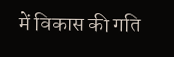में विकास की गति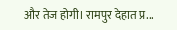और तेज होगी। रामपुर देहात प्र...